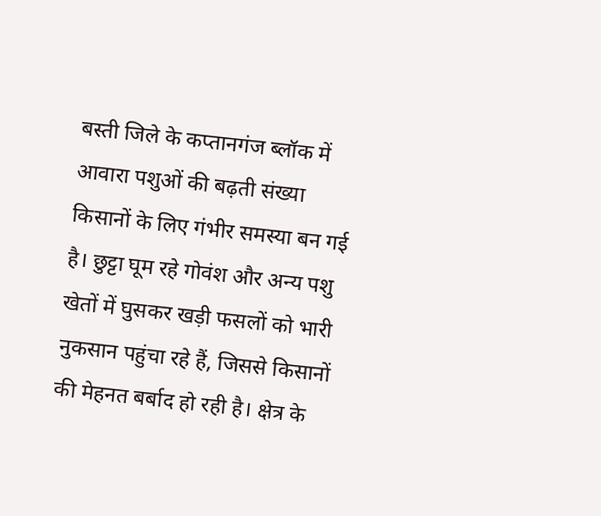बस्ती जिले के कप्तानगंज ब्लॉक में आवारा पशुओं की बढ़ती संख्या किसानों के लिए गंभीर समस्या बन गई है। छुट्टा घूम रहे गोवंश और अन्य पशु खेतों में घुसकर खड़ी फसलों को भारी नुकसान पहुंचा रहे हैं, जिससे किसानों की मेहनत बर्बाद हो रही है। क्षेत्र के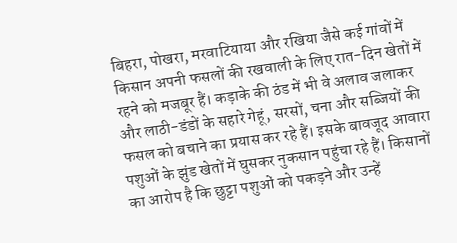बिहरा, पोखरा, मरवाटियाया और रखिया जैसे कई गांवों में किसान अपनी फसलों की रखवाली के लिए रात-दिन खेतों में रहने को मजबूर हैं। कड़ाके की ठंड में भी वे अलाव जलाकर और लाठी-डंडों के सहारे गेहूं, सरसों, चना और सब्जियों की फसल को बचाने का प्रयास कर रहे हैं। इसके बावजूद आवारा पशुओं के झुंड खेतों में घुसकर नुकसान पहुंचा रहे हैं। किसानों का आरोप है कि छुट्टा पशुओं को पकड़ने और उन्हें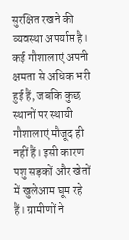सुरक्षित रखने की व्यवस्था अपर्याप्त है। कई गौशालाएं अपनी क्षमता से अधिक भरी हुई हैं, जबकि कुछ स्थानों पर स्थायी गौशालाएं मौजूद ही नहीं हैं। इसी कारण पशु सड़कों और खेतों में खुलेआम घूम रहे हैं। ग्रामीणों ने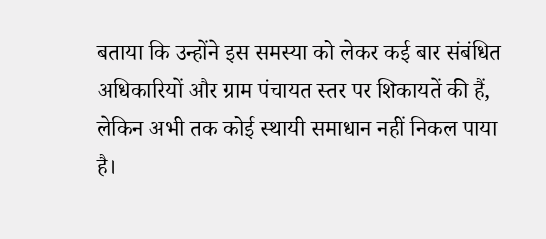बताया कि उन्होंने इस समस्या को लेकर कई बार संबंधित अधिकारियों और ग्राम पंचायत स्तर पर शिकायतें की हैं, लेकिन अभी तक कोई स्थायी समाधान नहीं निकल पाया है।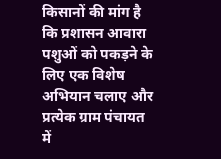किसानों की मांग है कि प्रशासन आवारा पशुओं को पकड़ने के लिए एक विशेष अभियान चलाए और प्रत्येक ग्राम पंचायत में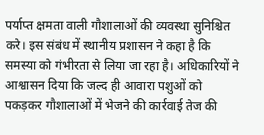पर्याप्त क्षमता वाली गौशालाओं की व्यवस्था सुनिश्चित करे। इस संबंध में स्थानीय प्रशासन ने कहा है कि समस्या को गंभीरता से लिया जा रहा है। अधिकारियों ने आश्वासन दिया कि जल्द ही आवारा पशुओं को पकड़कर गौशालाओं में भेजने की कार्रवाई तेज की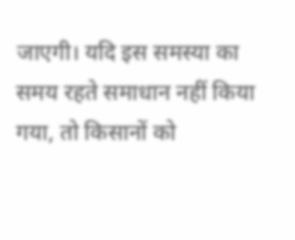जाएगी। यदि इस समस्या का समय रहते समाधान नहीं किया गया, तो किसानों को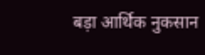बड़ा आर्थिक नुकसान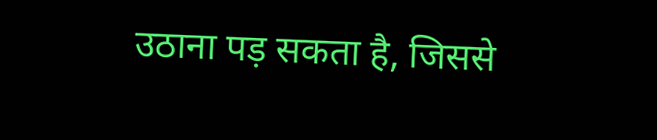उठाना पड़ सकता है, जिससे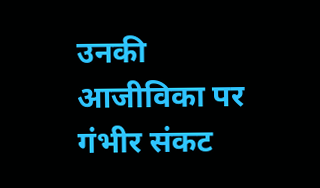उनकी आजीविका पर गंभीर संकट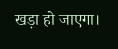खड़ा हो जाएगा।